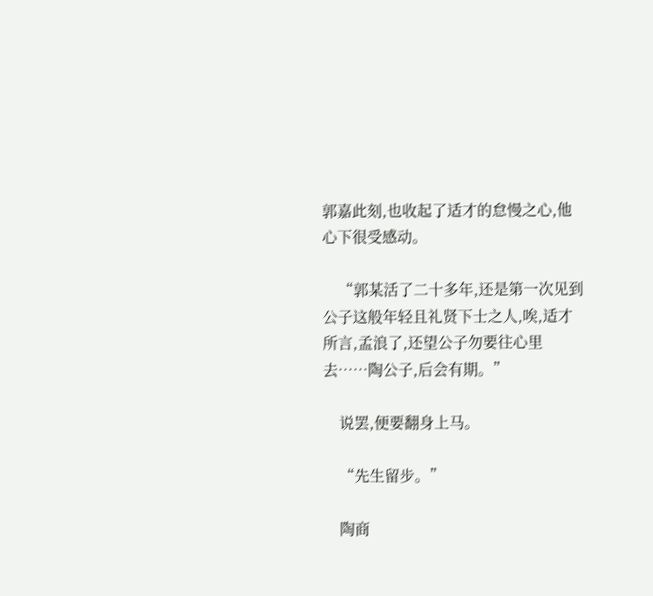郭嘉此刻,也收起了适才的怠慢之心,他心下很受感动。

    “郭某活了二十多年,还是第一次见到公子这般年轻且礼贤下士之人,唉,适才所言,孟浪了,还望公子勿要往心里去……陶公子,后会有期。”

    说罢,便要翻身上马。

    “先生留步。”

    陶商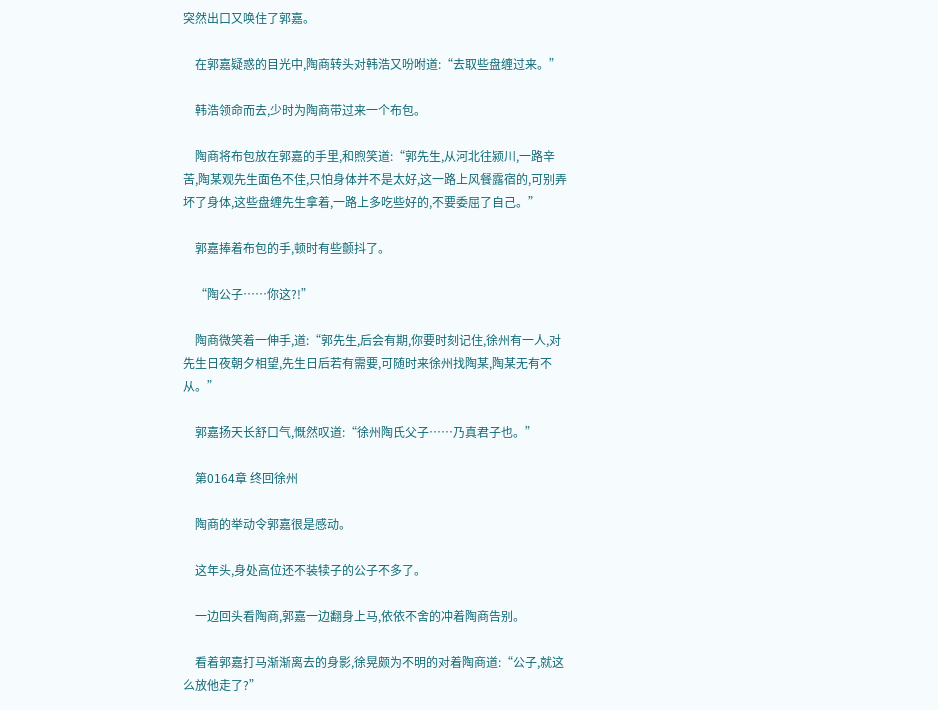突然出口又唤住了郭嘉。

    在郭嘉疑惑的目光中,陶商转头对韩浩又吩咐道:“去取些盘缠过来。”

    韩浩领命而去,少时为陶商带过来一个布包。

    陶商将布包放在郭嘉的手里,和煦笑道:“郭先生,从河北往颍川,一路辛苦,陶某观先生面色不佳,只怕身体并不是太好,这一路上风餐露宿的,可别弄坏了身体,这些盘缠先生拿着,一路上多吃些好的,不要委屈了自己。”

    郭嘉捧着布包的手,顿时有些颤抖了。

    “陶公子……你这?!”

    陶商微笑着一伸手,道:“郭先生,后会有期,你要时刻记住,徐州有一人,对先生日夜朝夕相望,先生日后若有需要,可随时来徐州找陶某,陶某无有不从。”

    郭嘉扬天长舒口气,慨然叹道:“徐州陶氏父子……乃真君子也。”

    第0164章 终回徐州

    陶商的举动令郭嘉很是感动。

    这年头,身处高位还不装犊子的公子不多了。

    一边回头看陶商,郭嘉一边翻身上马,依依不舍的冲着陶商告别。

    看着郭嘉打马渐渐离去的身影,徐晃颇为不明的对着陶商道:“公子,就这么放他走了?”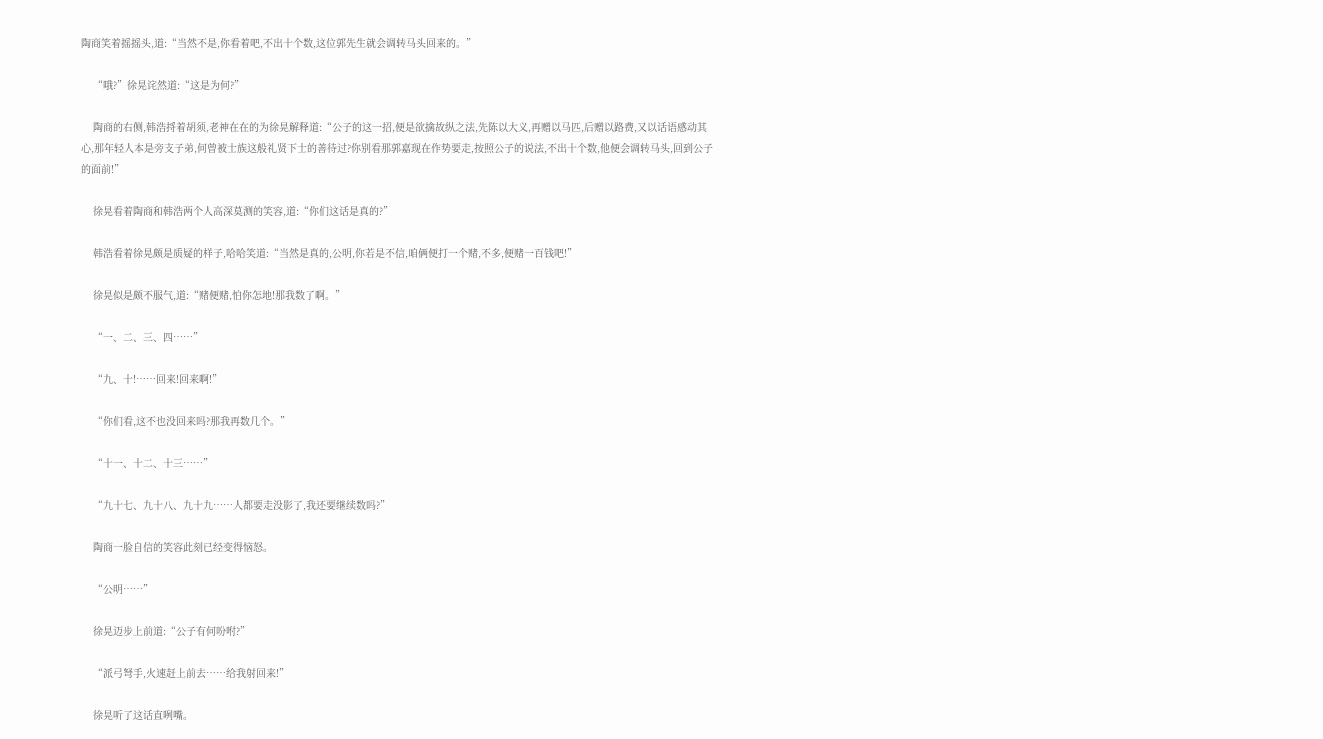陶商笑着摇摇头,道:“当然不是,你看着吧,不出十个数,这位郭先生就会调转马头回来的。”

    “哦?”徐晃诧然道:“这是为何?”

    陶商的右侧,韩浩捋着胡须,老神在在的为徐晃解释道:“公子的这一招,便是欲擒故纵之法,先陈以大义,再赠以马匹,后赠以路费,又以话语感动其心,那年轻人本是旁支子弟,何曾被士族这般礼贤下士的善待过?你别看那郭嘉现在作势要走,按照公子的说法,不出十个数,他便会调转马头,回到公子的面前!”

    徐晃看着陶商和韩浩两个人高深莫测的笑容,道:“你们这话是真的?”

    韩浩看着徐晃颇是质疑的样子,哈哈笑道:“当然是真的,公明,你若是不信,咱俩便打一个赌,不多,便赌一百钱吧!”

    徐晃似是颇不服气,道:“赌便赌,怕你怎地!那我数了啊。”

    “一、二、三、四……”

    “九、十!……回来!回来啊!”

    “你们看,这不也没回来吗?那我再数几个。”

    “十一、十二、十三……”

    “九十七、九十八、九十九……人都要走没影了,我还要继续数吗?”

    陶商一脸自信的笑容此刻已经变得恼怒。

    “公明……”

    徐晃迈步上前道:“公子有何吩咐?”

    “派弓弩手,火速赶上前去……给我射回来!”

    徐晃听了这话直咧嘴。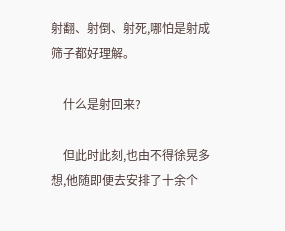射翻、射倒、射死,哪怕是射成筛子都好理解。

    什么是射回来?

    但此时此刻,也由不得徐晃多想,他随即便去安排了十余个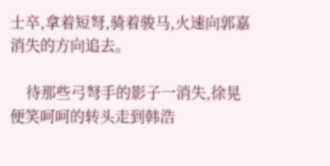士卒,拿着短弩,骑着骏马,火速向郭嘉消失的方向追去。

    待那些弓弩手的影子一消失,徐晃便笑呵呵的转头走到韩浩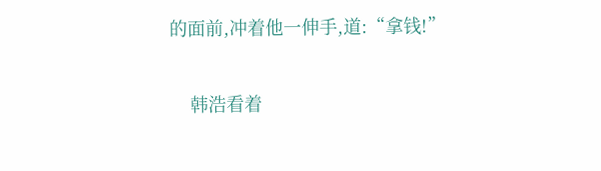的面前,冲着他一伸手,道:“拿钱!”

    韩浩看着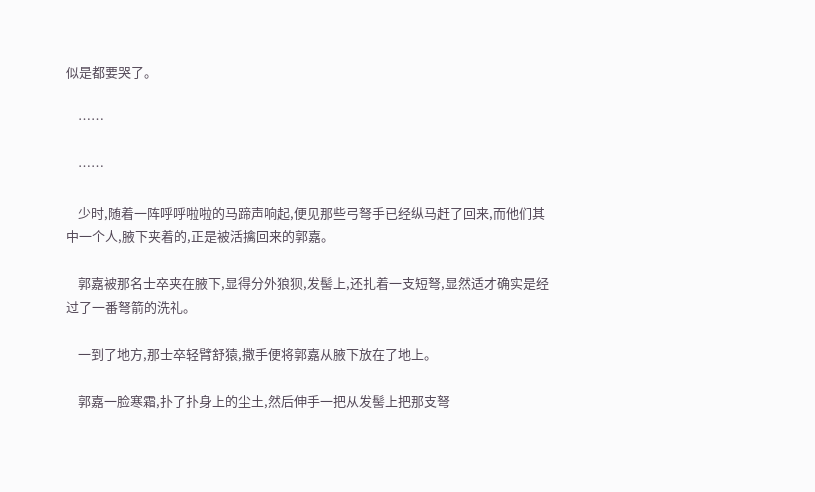似是都要哭了。

    ……

    ……

    少时,随着一阵呼呼啦啦的马蹄声响起,便见那些弓弩手已经纵马赶了回来,而他们其中一个人,腋下夹着的,正是被活擒回来的郭嘉。

    郭嘉被那名士卒夹在腋下,显得分外狼狈,发髻上,还扎着一支短弩,显然适才确实是经过了一番弩箭的洗礼。

    一到了地方,那士卒轻臂舒猿,撒手便将郭嘉从腋下放在了地上。

    郭嘉一脸寒霜,扑了扑身上的尘土,然后伸手一把从发髻上把那支弩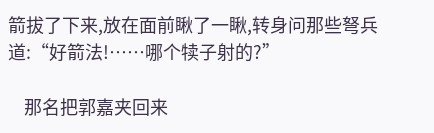箭拔了下来,放在面前瞅了一瞅,转身问那些弩兵道:“好箭法!……哪个犊子射的?”

    那名把郭嘉夹回来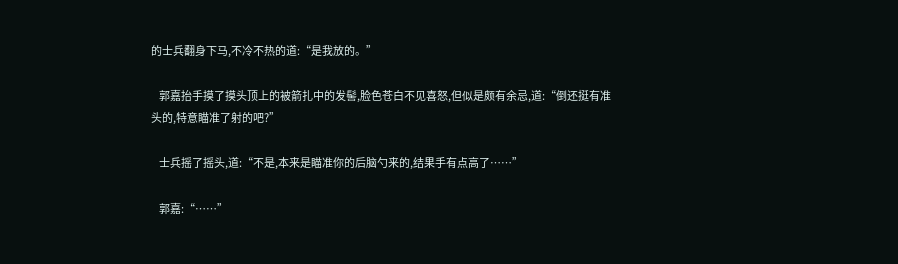的士兵翻身下马,不冷不热的道:“是我放的。”

    郭嘉抬手摸了摸头顶上的被箭扎中的发髻,脸色苍白不见喜怒,但似是颇有余忌,道:“倒还挺有准头的,特意瞄准了射的吧?”

    士兵摇了摇头,道:“不是,本来是瞄准你的后脑勺来的,结果手有点高了……”

    郭嘉:“……”